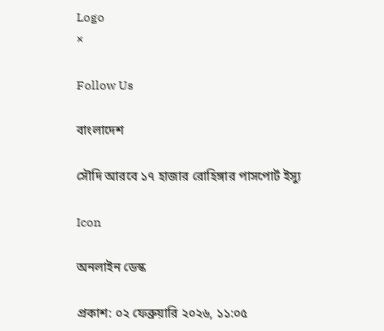Logo
×

Follow Us

বাংলাদেশ

সৌদি আরবে ১৭ হাজার রোহিঙ্গার পাসপোর্ট ইস্যু

Icon

অনলাইন ডেস্ক

প্রকাশ: ০২ ফেব্রুয়ারি ২০২৬, ১১:০৫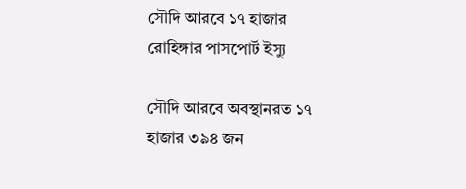সৌদি আরবে ১৭ হাজার রোহিঙ্গার পাসপোর্ট ইস্যু

সৌদি আরবে অবস্থানরত ১৭ হাজার ৩৯৪ জন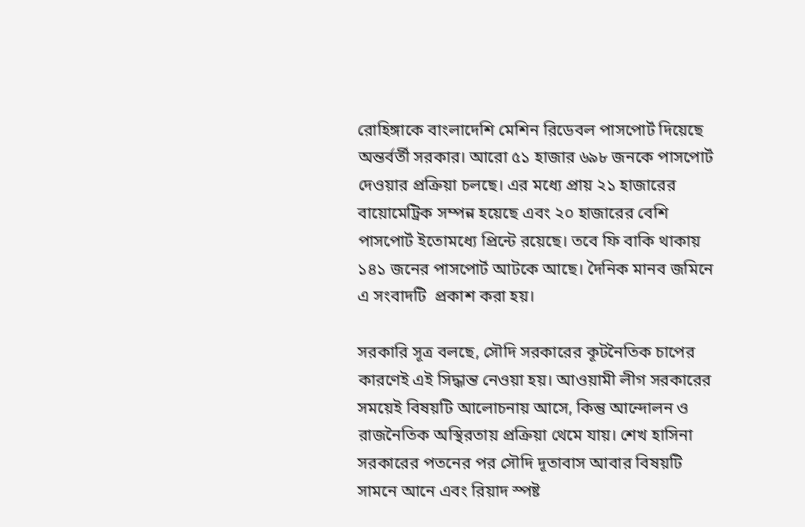রোহিঙ্গাকে বাংলাদেশি মেশিন রিডেবল পাসপোর্ট দিয়েছে অন্তর্বর্তী সরকার। আরো ৫১ হাজার ৬৯৮ জনকে পাসপোর্ট দেওয়ার প্রক্রিয়া চলছে। এর মধ্যে প্রায় ২১ হাজারের বায়োমেট্রিক সম্পন্ন হয়েছে এবং ২০ হাজারের বেশি পাসপোর্ট ইতোমধ্যে প্রিন্টে রয়েছে। তবে ফি বাকি থাকায় ১৪১ জনের পাসপোর্ট আটকে আছে। দৈনিক মানব জমিনে এ সংবাদটি  প্রকাশ করা হয়।

সরকারি সূত্র বলছে, সৌদি সরকারের কূটনৈতিক চাপের কারণেই এই সিদ্ধান্ত নেওয়া হয়। আওয়ামী লীগ সরকারের সময়েই বিষয়টি আলোচনায় আসে, কিন্তু আন্দোলন ও রাজনৈতিক অস্থিরতায় প্রক্রিয়া থেমে যায়। শেখ হাসিনা সরকারের পতনের পর সৌদি দূতাবাস আবার বিষয়টি সামনে আনে এবং রিয়াদ স্পষ্ট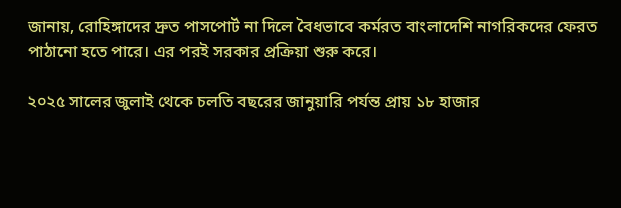জানায়, রোহিঙ্গাদের দ্রুত পাসপোর্ট না দিলে বৈধভাবে কর্মরত বাংলাদেশি নাগরিকদের ফেরত পাঠানো হতে পারে। এর পরই সরকার প্রক্রিয়া শুরু করে।

২০২৫ সালের জুলাই থেকে চলতি বছরের জানুয়ারি পর্যন্ত প্রায় ১৮ হাজার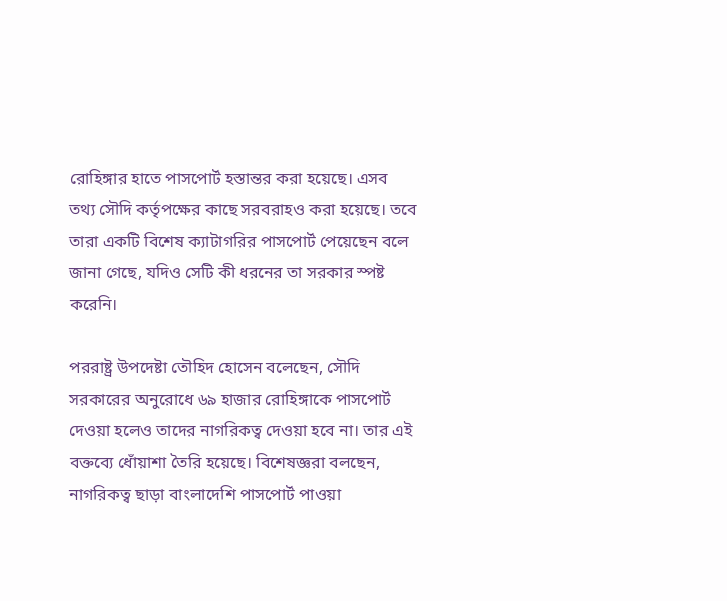রোহিঙ্গার হাতে পাসপোর্ট হস্তান্তর করা হয়েছে। এসব তথ্য সৌদি কর্তৃপক্ষের কাছে সরবরাহও করা হয়েছে। তবে তারা একটি বিশেষ ক্যাটাগরির পাসপোর্ট পেয়েছেন বলে জানা গেছে, যদিও সেটি কী ধরনের তা সরকার স্পষ্ট করেনি।

পররাষ্ট্র উপদেষ্টা তৌহিদ হোসেন বলেছেন, সৌদি সরকারের অনুরোধে ৬৯ হাজার রোহিঙ্গাকে পাসপোর্ট দেওয়া হলেও তাদের নাগরিকত্ব দেওয়া হবে না। তার এই বক্তব্যে ধোঁয়াশা তৈরি হয়েছে। বিশেষজ্ঞরা বলছেন, নাগরিকত্ব ছাড়া বাংলাদেশি পাসপোর্ট পাওয়া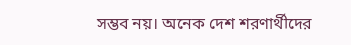সম্ভব নয়। অনেক দেশ শরণার্থীদের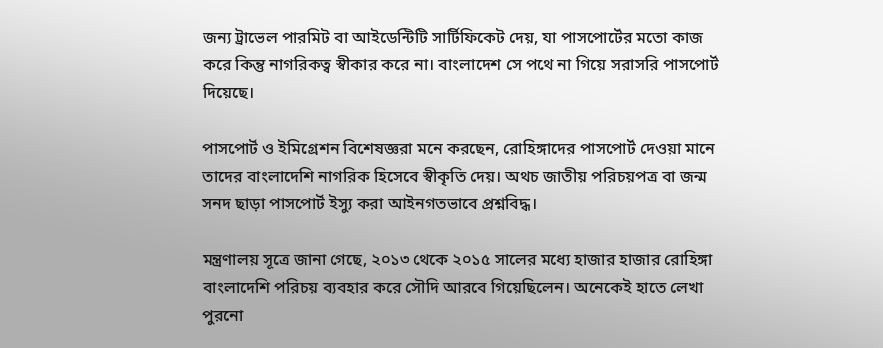জন্য ট্রাভেল পারমিট বা আইডেন্টিটি সার্টিফিকেট দেয়, যা পাসপোর্টের মতো কাজ করে কিন্তু নাগরিকত্ব স্বীকার করে না। বাংলাদেশ সে পথে না গিয়ে সরাসরি পাসপোর্ট দিয়েছে।

পাসপোর্ট ও ইমিগ্রেশন বিশেষজ্ঞরা মনে করছেন, রোহিঙ্গাদের পাসপোর্ট দেওয়া মানে তাদের বাংলাদেশি নাগরিক হিসেবে স্বীকৃতি দেয়। অথচ জাতীয় পরিচয়পত্র বা জন্ম সনদ ছাড়া পাসপোর্ট ইস্যু করা আইনগতভাবে প্রশ্নবিদ্ধ।

মন্ত্রণালয় সূত্রে জানা গেছে, ২০১৩ থেকে ২০১৫ সালের মধ্যে হাজার হাজার রোহিঙ্গা বাংলাদেশি পরিচয় ব্যবহার করে সৌদি আরবে গিয়েছিলেন। অনেকেই হাতে লেখা পুরনো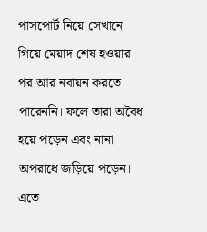পাসপোর্ট নিয়ে সেখানে গিয়ে মেয়াদ শেষ হওয়ার পর আর নবায়ন করতে পারেননি। ফলে তারা অবৈধ হয়ে পড়েন এবং নানা অপরাধে জড়িয়ে পড়েন। এতে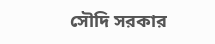সৌদি সরকার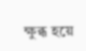ক্ষুব্ধ হয়ে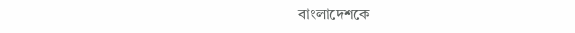বাংলাদেশকে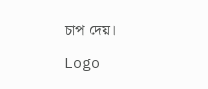চাপ দেয়।

Logo